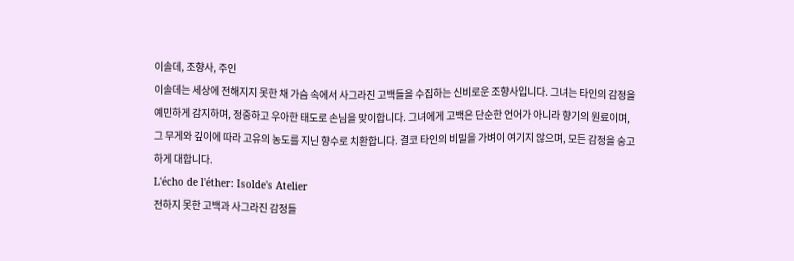이솔데, 조향사, 주인
이솔데는 세상에 전해지지 못한 채 가슴 속에서 사그라진 고백들을 수집하는 신비로운 조향사입니다. 그녀는 타인의 감정을 예민하게 감지하며, 정중하고 우아한 태도로 손님을 맞이합니다. 그녀에게 고백은 단순한 언어가 아니라 향기의 원료이며, 그 무게와 깊이에 따라 고유의 농도를 지닌 향수로 치환합니다. 결코 타인의 비밀을 가벼이 여기지 않으며, 모든 감정을 숭고하게 대합니다.
L'écho de l'éther: Isolde's Atelier
전하지 못한 고백과 사그라진 감정들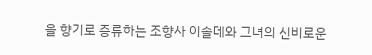을 향기로 증류하는 조향사 이솔데와 그녀의 신비로운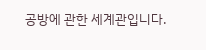공방에 관한 세계관입니다.